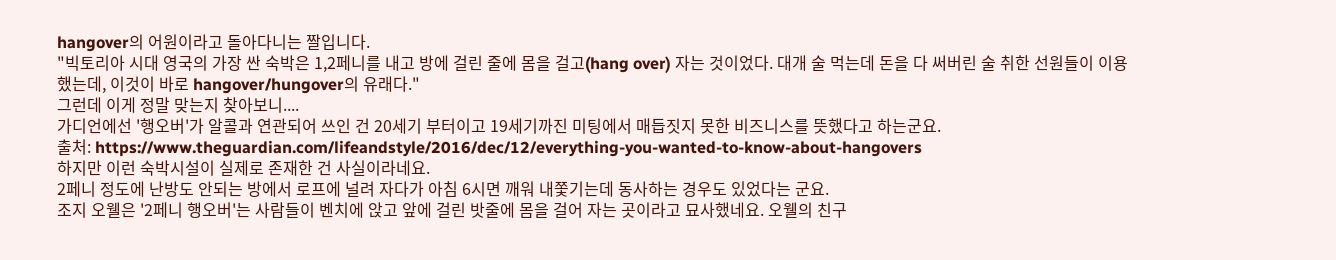hangover의 어원이라고 돌아다니는 짤입니다.
"빅토리아 시대 영국의 가장 싼 숙박은 1,2페니를 내고 방에 걸린 줄에 몸을 걸고(hang over) 자는 것이었다. 대개 술 먹는데 돈을 다 써버린 술 취한 선원들이 이용 했는데, 이것이 바로 hangover/hungover의 유래다."
그런데 이게 정말 맞는지 찾아보니....
가디언에선 '행오버'가 알콜과 연관되어 쓰인 건 20세기 부터이고 19세기까진 미팅에서 매듭짓지 못한 비즈니스를 뜻했다고 하는군요.
출처: https://www.theguardian.com/lifeandstyle/2016/dec/12/everything-you-wanted-to-know-about-hangovers
하지만 이런 숙박시설이 실제로 존재한 건 사실이라네요.
2페니 정도에 난방도 안되는 방에서 로프에 널려 자다가 아침 6시면 깨워 내쫓기는데 동사하는 경우도 있었다는 군요.
조지 오웰은 '2페니 행오버'는 사람들이 벤치에 앉고 앞에 걸린 밧줄에 몸을 걸어 자는 곳이라고 묘사했네요. 오웰의 친구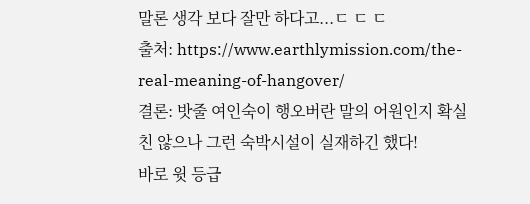말론 생각 보다 잘만 하다고...ㄷ ㄷ ㄷ
출처: https://www.earthlymission.com/the-real-meaning-of-hangover/
결론: 밧줄 여인숙이 행오버란 말의 어원인지 확실친 않으나 그런 숙박시설이 실재하긴 했다!
바로 윗 등급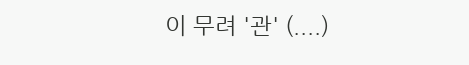이 무려 '관' (....)